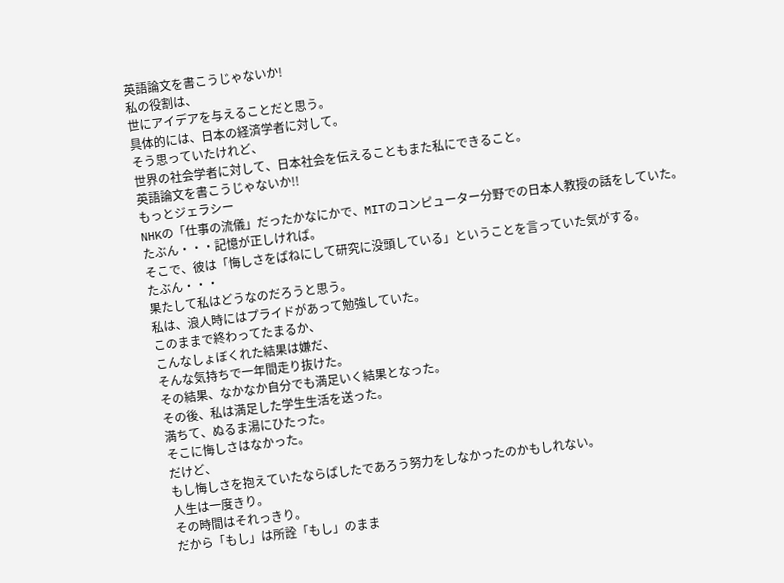英語論文を書こうじゃないか!
私の役割は、
世にアイデアを与えることだと思う。
具体的には、日本の経済学者に対して。
そう思っていたけれど、
世界の社会学者に対して、日本社会を伝えることもまた私にできること。
英語論文を書こうじゃないか!!
もっとジェラシー
NHKの「仕事の流儀」だったかなにかで、MITのコンピューター分野での日本人教授の話をしていた。
たぶん・・・記憶が正しければ。
そこで、彼は「悔しさをばねにして研究に没頭している」ということを言っていた気がする。
たぶん・・・
果たして私はどうなのだろうと思う。
私は、浪人時にはプライドがあって勉強していた。
このままで終わってたまるか、
こんなしょぼくれた結果は嫌だ、
そんな気持ちで一年間走り抜けた。
その結果、なかなか自分でも満足いく結果となった。
その後、私は満足した学生生活を送った。
満ちて、ぬるま湯にひたった。
そこに悔しさはなかった。
だけど、
もし悔しさを抱えていたならばしたであろう努力をしなかったのかもしれない。
人生は一度きり。
その時間はそれっきり。
だから「もし」は所詮「もし」のまま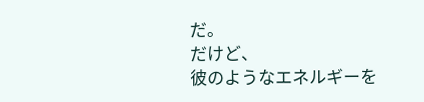だ。
だけど、
彼のようなエネルギーを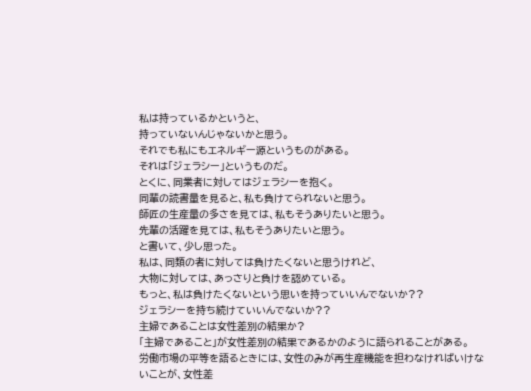私は持っているかというと、
持っていないんじゃないかと思う。
それでも私にもエネルギー源というものがある。
それは「ジェラシー」というものだ。
とくに、同業者に対してはジェラシーを抱く。
同輩の読書量を見ると、私も負けてられないと思う。
師匠の生産量の多さを見ては、私もそうありたいと思う。
先輩の活躍を見ては、私もそうありたいと思う。
と書いて、少し思った。
私は、同類の者に対しては負けたくないと思うけれど、
大物に対しては、あっさりと負けを認めている。
もっと、私は負けたくないという思いを持っていいんでないか??
ジェラシーを持ち続けていいんでないか??
主婦であることは女性差別の結果か?
「主婦であること」が女性差別の結果であるかのように語られることがある。
労働市場の平等を語るときには、女性のみが再生産機能を担わなければいけないことが、女性差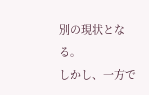別の現状となる。
しかし、一方で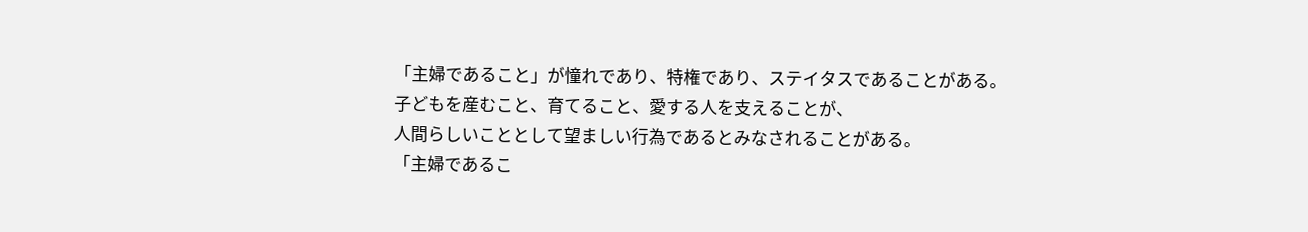「主婦であること」が憧れであり、特権であり、ステイタスであることがある。
子どもを産むこと、育てること、愛する人を支えることが、
人間らしいこととして望ましい行為であるとみなされることがある。
「主婦であるこ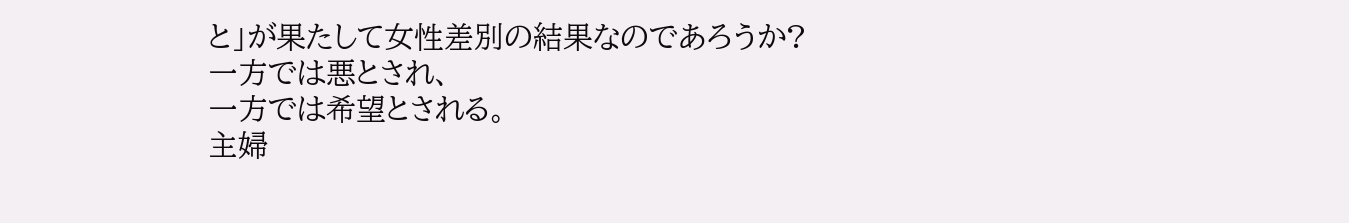と」が果たして女性差別の結果なのであろうか?
一方では悪とされ、
一方では希望とされる。
主婦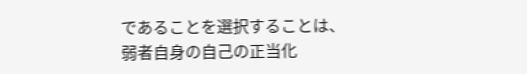であることを選択することは、
弱者自身の自己の正当化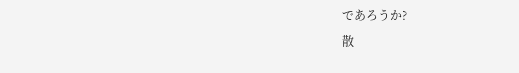であろうか?
散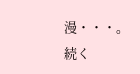漫・・・。続く